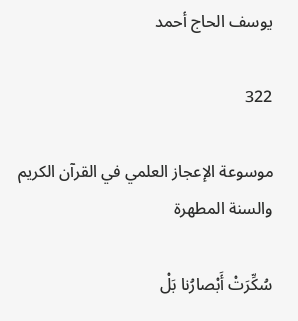يوسف الحاج أحمد

322

موسوعة الإعجاز العلمي في القرآن الكريم والسنة المطهرة

سُكِّرَتْ أَبْصارُنا بَلْ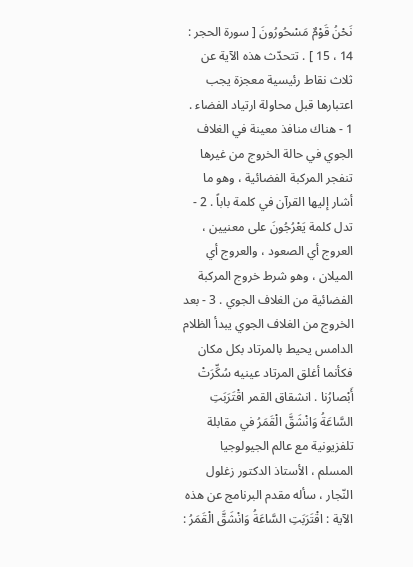نَحْنُ قَوْمٌ مَسْحُورُونَ [ سورة الحجر : 14 ، 15 ] . تتحدّث هذه الآية عن ثلاث نقاط رئيسية معجزة يجب اعتبارها قبل محاولة ارتياد الفضاء . 1 - هناك منافذ معينة في الغلاف الجوي في حالة الخروج من غيرها تنفجر المركبة الفضائية ، وهو ما أشار إليها القرآن في كلمة باباً . 2 - تدل كلمة يَعْرُجُونَ على معنيين ، العروج أي الصعود ، والعروج أي الميلان ، وهو شرط خروج المركبة الفضائية من الغلاف الجوي . 3 - بعد الخروج من الغلاف الجوي يبدأ الظلام الدامس يحيط بالمرتاد بكل مكان فكأنما أغلق المرتاد عينيه سُكِّرَتْ أَبْصارُنا . انشقاق القمر اقْتَرَبَتِ السَّاعَةُ وَانْشَقَّ الْقَمَرُ في مقابلة تلفزيونية مع عالم الجيولوجيا المسلم ، الأستاذ الدكتور زغلول النّجار ، سأله مقدم البرنامج عن هذه الآية : اقْتَرَبَتِ السَّاعَةُ وَانْشَقَّ الْقَمَرُ :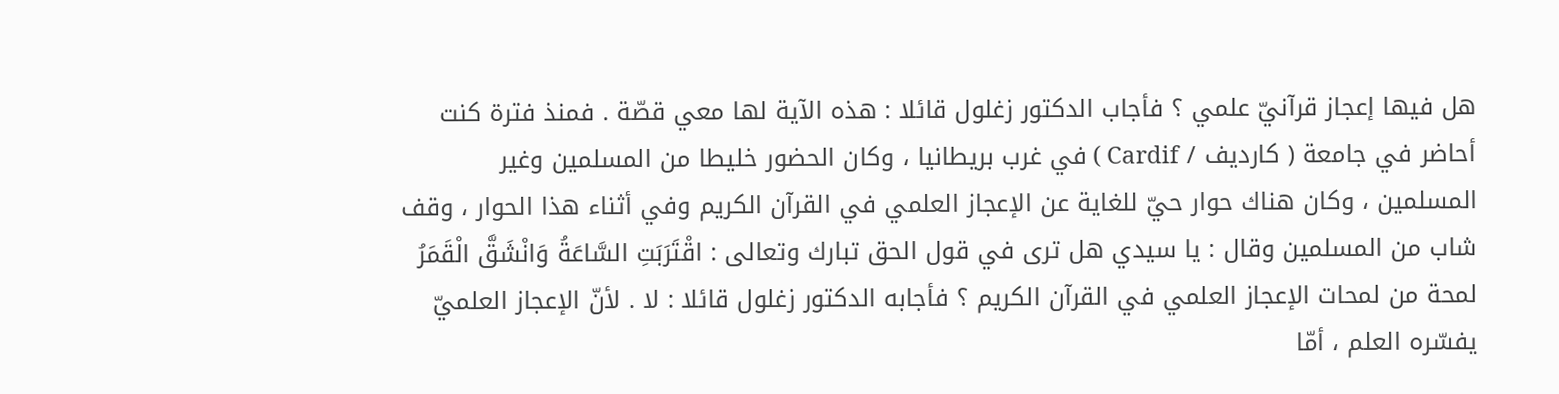هل فيها إعجاز قرآنيّ علمي ؟ فأجاب الدكتور زغلول قائلا : هذه الآية لها معي قصّة . فمنذ فترة كنت أحاضر في جامعة ( كارديف / Cardif ) في غرب بريطانيا ، وكان الحضور خليطا من المسلمين وغير المسلمين ، وكان هناك حوار حيّ للغاية عن الإعجاز العلمي في القرآن الكريم وفي أثناء هذا الحوار ، وقف شاب من المسلمين وقال : يا سيدي هل ترى في قول الحق تبارك وتعالى : اقْتَرَبَتِ السَّاعَةُ وَانْشَقَّ الْقَمَرُ لمحة من لمحات الإعجاز العلمي في القرآن الكريم ؟ فأجابه الدكتور زغلول قائلا : لا . لأنّ الإعجاز العلميّ يفسّره العلم ، أمّا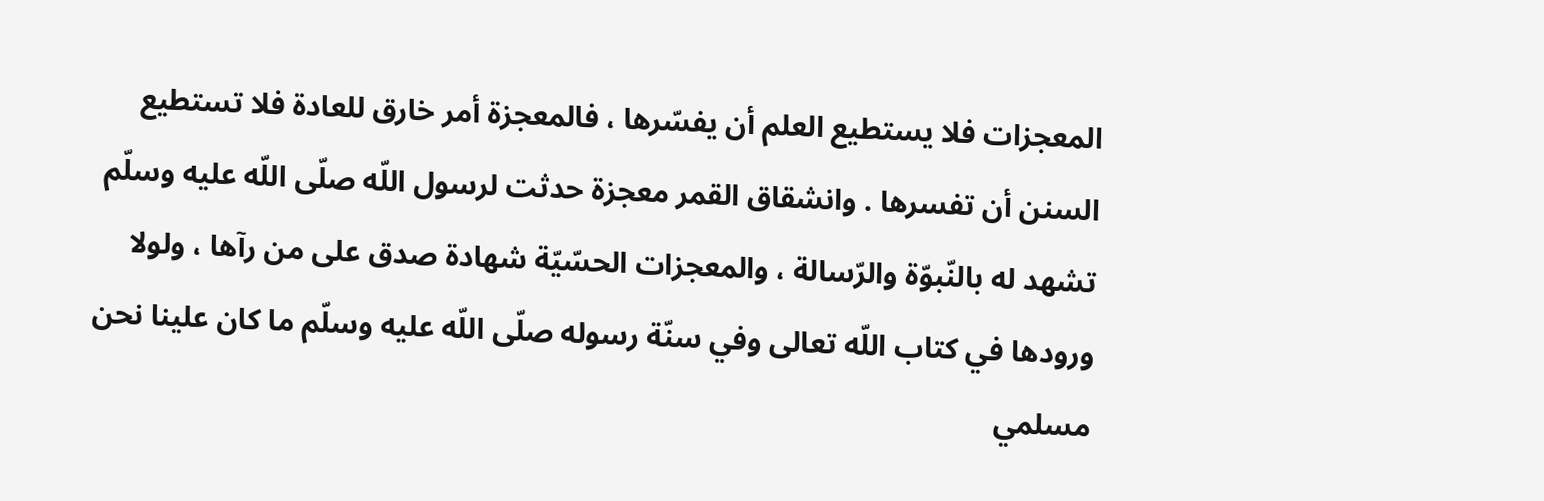المعجزات فلا يستطيع العلم أن يفسّرها ، فالمعجزة أمر خارق للعادة فلا تستطيع السنن أن تفسرها . وانشقاق القمر معجزة حدثت لرسول اللّه صلّى اللّه عليه وسلّم تشهد له بالنّبوّة والرّسالة ، والمعجزات الحسّيّة شهادة صدق على من رآها ، ولولا ورودها في كتاب اللّه تعالى وفي سنّة رسوله صلّى اللّه عليه وسلّم ما كان علينا نحن مسلمي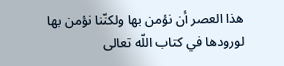هذا العصر أن نؤمن بها ولكنّنا نؤمن بها لورودها في كتاب اللّه تعالى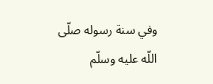وفي سنة رسوله صلّى اللّه عليه وسلّم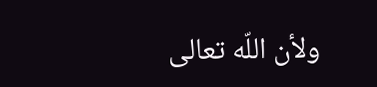ولأن اللّه تعالى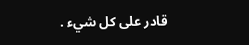قادر على كل شيء .